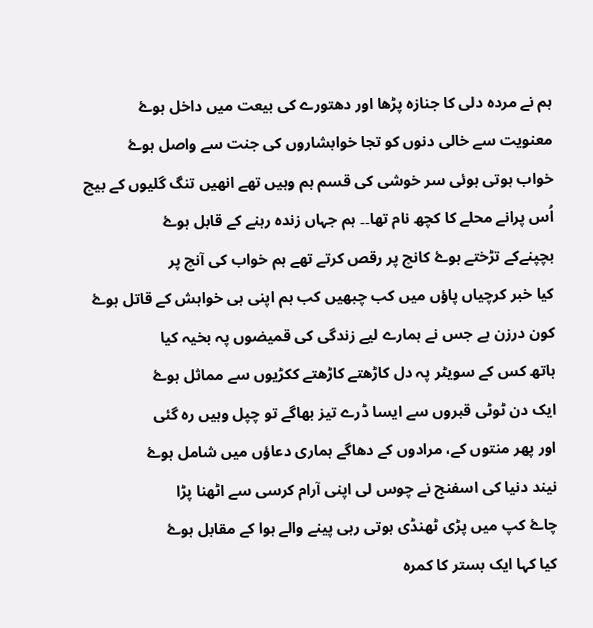ہم نے مردہ دلی کا جنازہ پڑھا اور دھتورے کی بیعت میں داخل ہوۓ
معنویت سے خالی دنوں کو تجا خوابشاروں کی جنت سے واصل ہوۓ
خواب ہوتی ہوئی سر خوشی کی قسم ہم وہیں تھے انھیں تنگ گلیوں کے بیچ
اُس پرانے محلے کا کچھ نام تھا۔۔ ہم جہاں زندہ رہنے کے قابل ہوۓ
بچپنےکے تڑختے ہوۓ کانچ پر رقص کرتے تھے ہم خواب کی آنچ پر
کیا خبر کرچیاں پاؤں میں کب چبھیں کب ہم اپنی ہی خواہش کے قاتل ہوۓ
کون درزن ہے جس نے ہمارے لیے زندگی کی قمیضوں پہ بخیہ کیا
ہاتھ کس کے سویٹر پہ دل کاڑھتے کاڑھتے ککڑیوں سے مماثل ہوۓ
ایک دن ٹوٹی قبروں سے ایسا ڈرے تیز بھاگے تو چپل وہیں رہ گئی
اور پھر منتوں کے، مرادوں کے دھاگے ہماری دعاؤں میں شامل ہوۓ
نیند دنیا کی اسفنج نے چوس لی اپنی آرام کرسی سے اٹھنا پڑا
چاۓ کپ میں پڑی ٹھنڈی ہوتی رہی پینے والے ہوا کے مقابل ہوۓ
کیا کہا ایک بستر کا کمرہ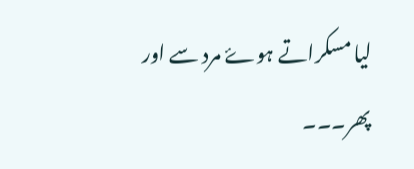لیا مسکراتے ہوۓ مرد سے اور پھر۔۔۔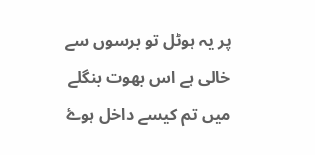پر یہ ہوٹل تو برسوں سے خالی ہے اس بھوت بنگلے میں تم کیسے داخل ہوۓ